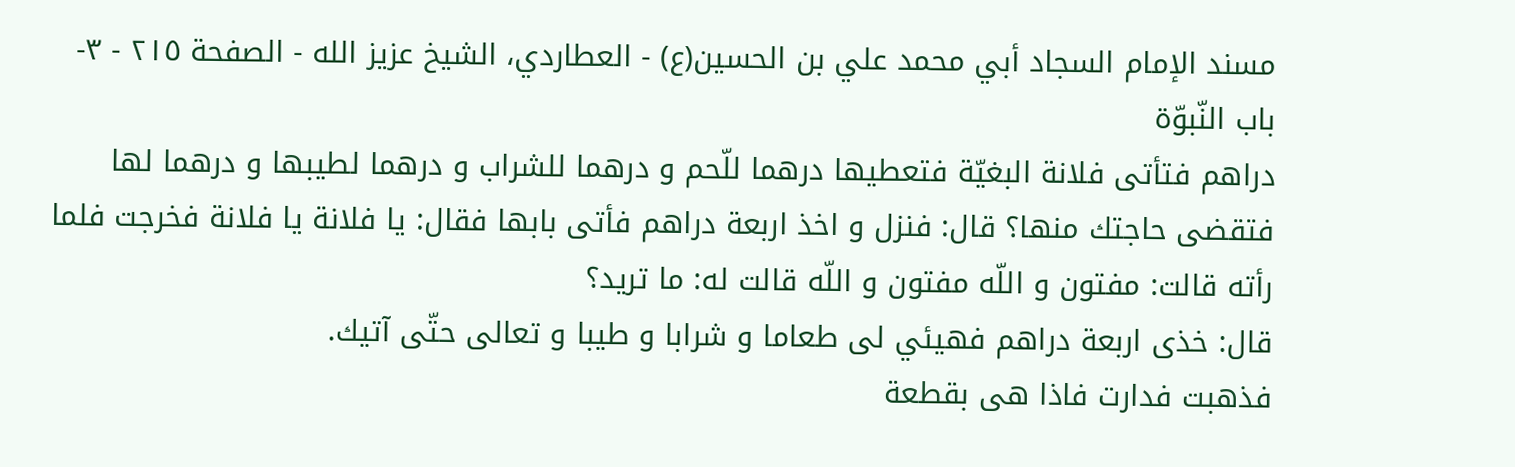مسند الإمام السجاد أبي محمد علي بن الحسين(ع) - العطاردي، الشيخ عزيز الله - الصفحة ٢١٥ - ٣- باب النّبوّة
دراهم فتأتى فلانة البغيّة فتعطيها درهما للّحم و درهما للشراب و درهما لطيبها و درهما لها فتقضى حاجتك منها؟ قال: فنزل و اخذ اربعة دراهم فأتى بابها فقال: يا فلانة يا فلانة فخرجت فلما رأته قالت: مفتون و اللّه مفتون و اللّه قالت له: ما تريد؟
قال: خذى اربعة دراهم فهيئي لى طعاما و شرابا و طيبا و تعالى حتّى آتيك.
فذهبت فدارت فاذا هى بقطعة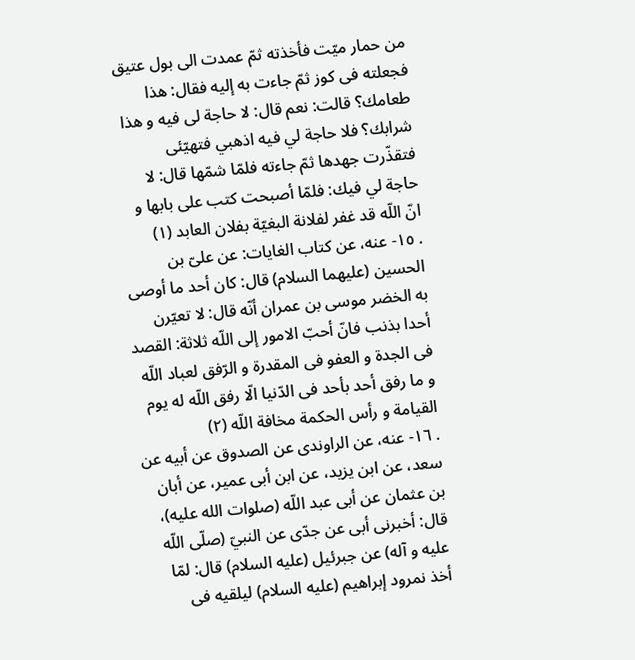من حمار ميّت فأخذته ثمّ عمدت الى بول عتيق فجعلته فى كوز ثمّ جاءت به إليه فقال: هذا طعامك؟ قالت: نعم قال: لا حاجة لى فيه و هذا شرابك؟ فلا حاجة لي فيه اذهبي فتهيّئى فتقذّرت جهدها ثمّ جاءته فلمّا شمّها قال: لا حاجة لي فيك: فلمّا أصبحت كتب على بابها و انّ اللّه قد غفر لفلانة البغيّة بفلان العابد (١)
. ١٥- عنه، عن كتاب الغايات: عن علىّ بن الحسين (عليهما السلام) قال: كان أحد ما أوصى به الخضر موسى بن عمران أنّه قال: لا تعيّرن أحدا بذنب فانّ أحبّ الامور إلى اللّه ثلاثة: القصد فى الجدة و العفو فى المقدرة و الرّفق لعباد اللّه و ما رفق أحد بأحد فى الدّنيا الّا رفق اللّه له يوم القيامة و رأس الحكمة مخافة اللّه (٢)
. ١٦- عنه، عن الراوندى عن الصدوق عن أبيه عن سعد، عن ابن يزيد، عن ابن أبى عمير، عن أبان بن عثمان عن أبى عبد اللّه (صلوات الله عليه)، قال: أخبرنى أبى عن جدّى عن النبيّ (صلّى اللّه عليه و آله) عن جبرئيل (عليه السلام) قال: لمّا أخذ نمرود إبراهيم (عليه السلام) ليلقيه فى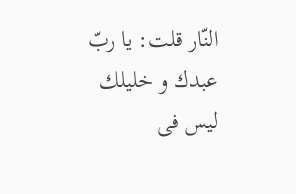النّار قلت: يا ربّ عبدك و خليلك ليس فى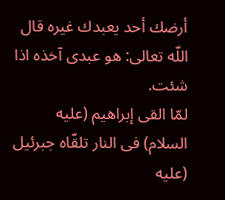أرضك أحد يعبدك غيره قال اللّه تعالى: هو عبدى آخذه اذا شئت.
لمّا القى إبراهيم (عليه السلام) فى النار تلقّاه جبرئيل (عليه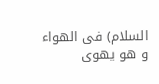السلام) فى الهواء و هو يهوى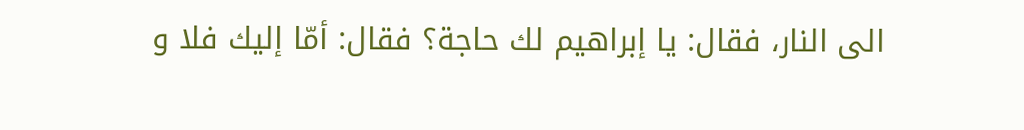الى النار، فقال: يا إبراهيم لك حاجة؟ فقال: أمّا إليك فلا و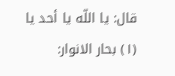قال: يا اللّه يا أحد يا
(١) بحار الانوار: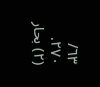٦٣/ ٢٧٠.
(٢) بحار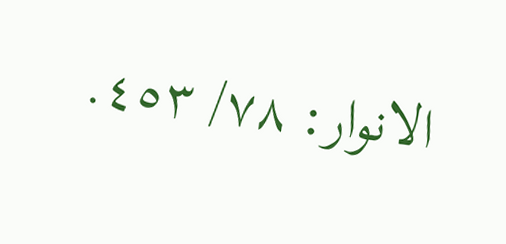الانوار: ٧٨/ ٤٥٣.